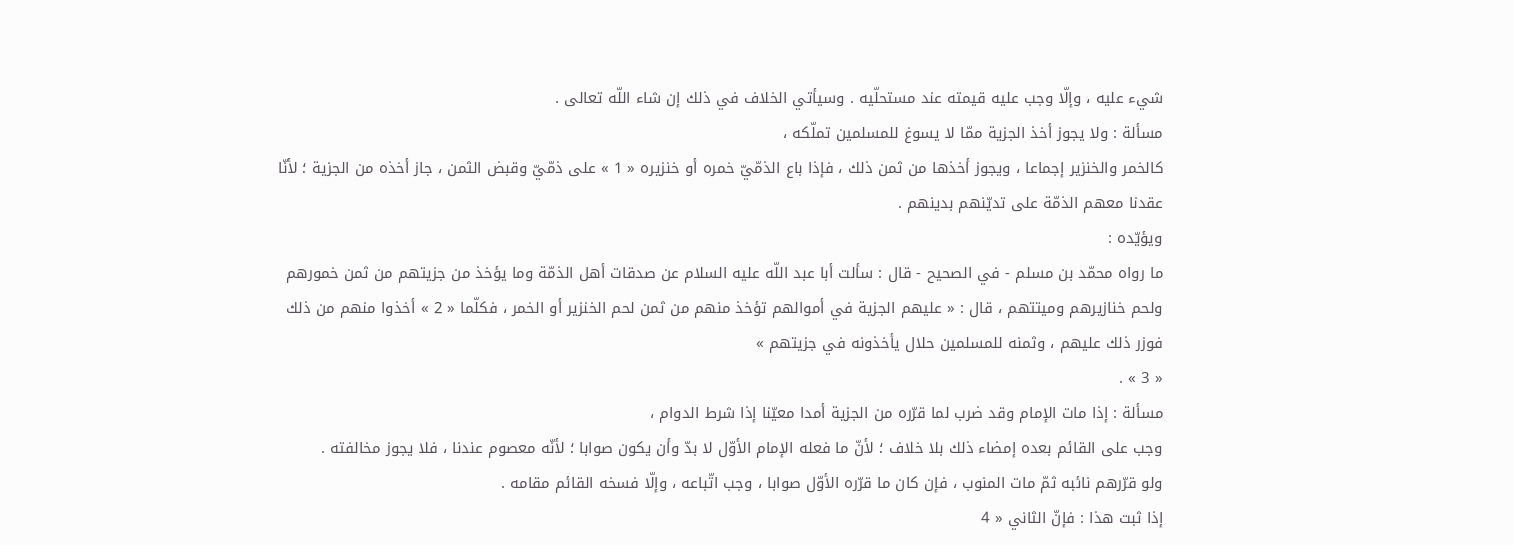شيء عليه ، وإلّا وجب عليه قيمته عند مستحلّيه . وسيأتي الخلاف في ذلك إن شاء اللّه تعالى .
مسألة : ولا يجوز أخذ الجزية ممّا لا يسوغ للمسلمين تملّكه ،
كالخمر والخنزير إجماعا ، ويجوز أخذها من ثمن ذلك ، فإذا باع الذمّيّ خمره أو خنزيره « 1 » على ذمّيّ وقبض الثمن ، جاز أخذه من الجزية ؛ لأنّا عقدنا معهم الذمّة على تديّنهم بدينهم .
ويؤيّده :
ما رواه محمّد بن مسلم - في الصحيح - قال : سألت أبا عبد اللّه عليه السلام عن صدقات أهل الذمّة وما يؤخذ من جزيتهم من ثمن خمورهم ولحم خنازيرهم وميتتهم ، قال : « عليهم الجزية في أموالهم تؤخذ منهم من ثمن لحم الخنزير أو الخمر ، فكلّما « 2 » أخذوا منهم من ذلك فوزر ذلك عليهم ، وثمنه للمسلمين حلال يأخذونه في جزيتهم »
« 3 » .
مسألة : إذا مات الإمام وقد ضرب لما قرّره من الجزية أمدا معيّنا إذا شرط الدوام ،
وجب على القائم بعده إمضاء ذلك بلا خلاف ؛ لأنّ ما فعله الإمام الأوّل لا بدّ وأن يكون صوابا ؛ لأنّه معصوم عندنا ، فلا يجوز مخالفته .
ولو قرّرهم نائبه ثمّ مات المنوب ، فإن كان ما قرّره الأوّل صوابا ، وجب اتّباعه ، وإلّا فسخه القائم مقامه .
إذا ثبت هذا : فإنّ الثاني « 4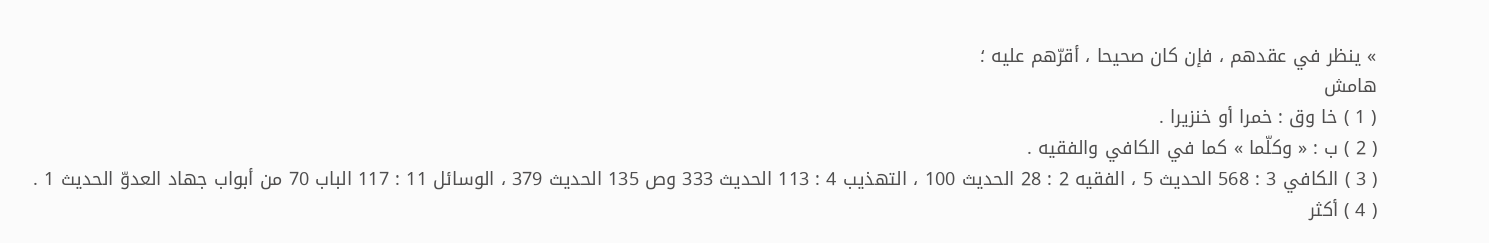» ينظر في عقدهم ، فإن كان صحيحا ، أقرّهم عليه ؛
هامش
( 1 ) خا وق : خمرا أو خنزيرا .
( 2 ) ب : « وكلّما » كما في الكافي والفقيه .
( 3 ) الكافي 3 : 568 الحديث 5 ، الفقيه 2 : 28 الحديث 100 ، التهذيب 4 : 113 الحديث 333 وص 135 الحديث 379 ، الوسائل 11 : 117 الباب 70 من أبواب جهاد العدوّ الحديث 1 .
( 4 ) أكثر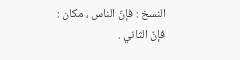النسخ : فإنّ الناس ، مكان : فإنّ الثاني .